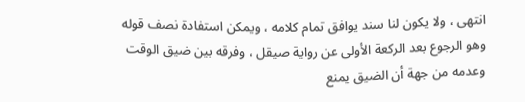انتهى ، ولا يكون لنا سند يوافق تمام كلامه ، ويمكن استفادة نصف قوله وهو الرجوع بعد الركعة الأولى عن رواية صيقل ، وفرقه بين ضيق الوقت وعدمه من جهة أن الضيق يمنع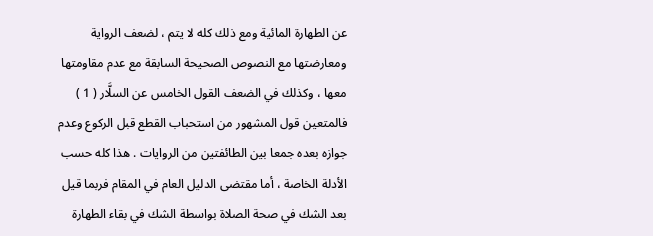عن الطهارة المائية ومع ذلك كله لا يتم ، لضعف الرواية ومعارضتها مع النصوص الصحيحة السابقة مع عدم مقاومتها معها ، وكذلك في الضعف القول الخامس عن السلَّار ( 1 ) فالمتعين قول المشهور من استحباب القطع قبل الركوع وعدم جوازه بعده جمعا بين الطائفتين من الروايات . هذا كله حسب الأدلة الخاصة ، أما مقتضى الدليل العام في المقام فربما قيل بعد الشك في صحة الصلاة بواسطة الشك في بقاء الطهارة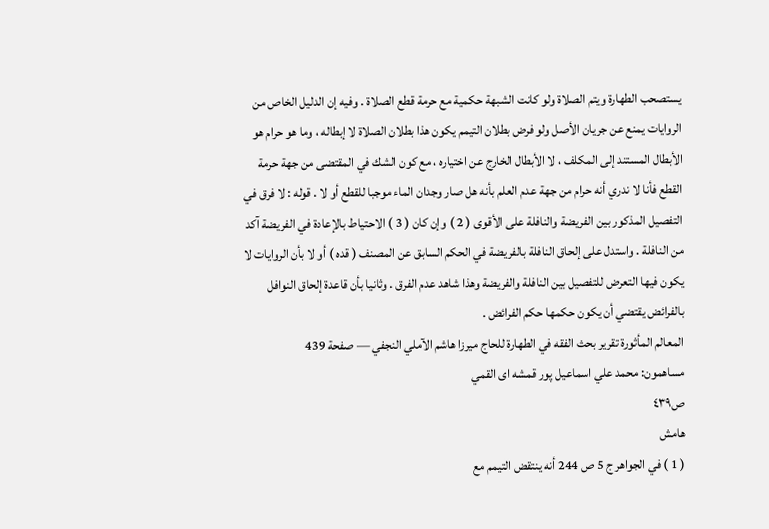يستصحب الطهارة ويتم الصلاة ولو كانت الشبهة حكمية مع حرمة قطع الصلاة . وفيه إن الدليل الخاص من الروايات يمنع عن جريان الأصل ولو فرض بطلان التيمم يكون هذا بطلان الصلاة لا إبطاله ، وما هو حرام هو الأبطال المستند إلى المكلف ، لا الأبطال الخارج عن اختياره ، مع كون الشك في المقتضى من جهة حرمة القطع فأنا لا ندري أنه حرام من جهة عدم العلم بأنه هل صار وجدان الماء موجبا للقطع أو لا . قوله : لا فرق في التفصيل المذكور بين الفريضة والنافلة على الأقوى ( 2 ) وإن كان ( 3 ) الاحتياط بالإعادة في الفريضة آكد من النافلة . واستدل على إلحاق النافلة بالفريضة في الحكم السابق عن المصنف ( قده ) أو لا بأن الروايات لا يكون فيها التعرض للتفصيل بين النافلة والفريضة وهذا شاهد عدم الفرق . وثانيا بأن قاعدة إلحاق النوافل بالفرائض يقتضي أن يكون حكمها حكم الفرائض .
المعالم المأثورة تقرير بحث الفقه في الطهارة للحاج ميرزا هاشم الآملي النجفي — صفحة 439
مساهمون: محمد علي اسماعيل پور قمشه اى القمي
ص٤٣٩
هامش
( 1 ) في الجواهر ج 5 ص 244 أنه ينتقض التيمم مع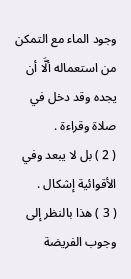وجود الماء مع التمكن من استعماله ألَّا أن يجده وقد دخل في صلاة وقراءة .
( 2 ) بل لا يبعد وفي الأقوائية إشكال .
( 3 ) هذا بالنظر إلى وجوب الفريضة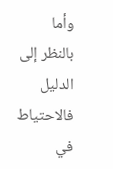وأما بالنظر إلى الدليل فالاحتياط في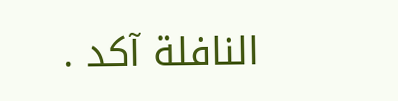النافلة آكد .